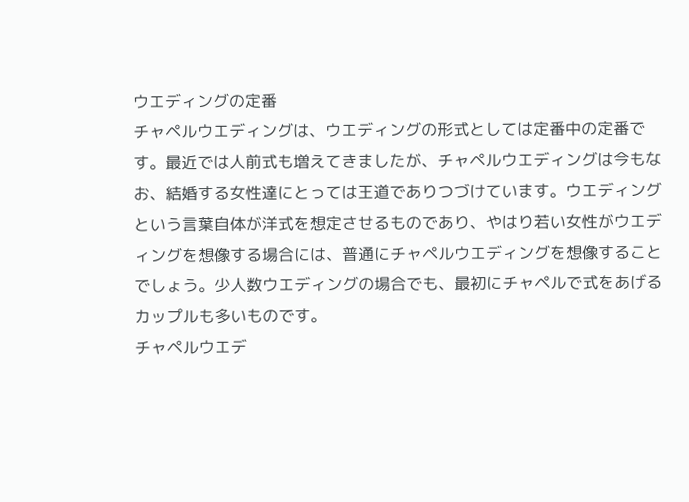ウエディングの定番
チャペルウエディングは、ウエディングの形式としては定番中の定番です。最近では人前式も増えてきましたが、チャペルウエディングは今もなお、結婚する女性達にとっては王道でありつづけています。ウエディングという言葉自体が洋式を想定させるものであり、やはり若い女性がウエディングを想像する場合には、普通にチャペルウエディングを想像することでしょう。少人数ウエディングの場合でも、最初にチャペルで式をあげるカップルも多いものです。
チャペルウエデ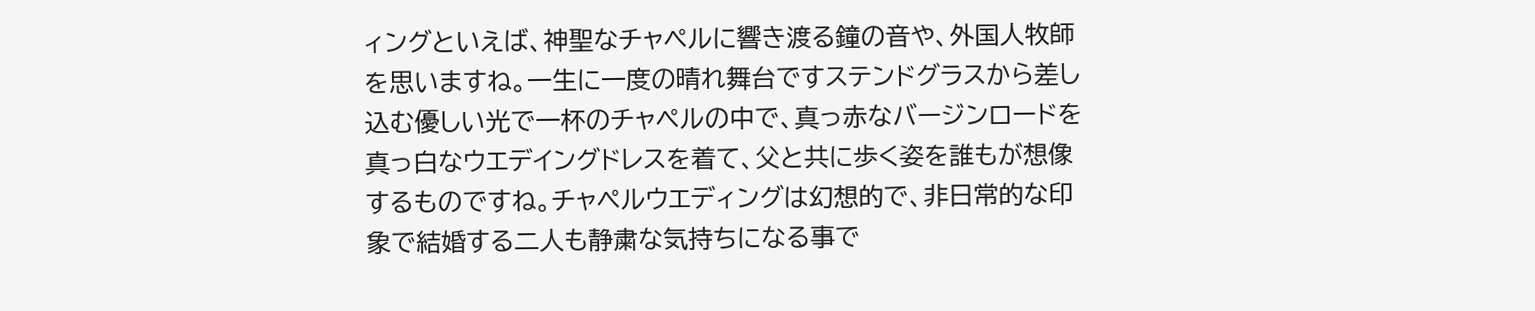ィングといえば、神聖なチャペルに響き渡る鐘の音や、外国人牧師を思いますね。一生に一度の晴れ舞台ですステンドグラスから差し込む優しい光で一杯のチャペルの中で、真っ赤なバージンロードを真っ白なウエデイングドレスを着て、父と共に歩く姿を誰もが想像するものですね。チャペルウエディングは幻想的で、非日常的な印象で結婚する二人も静粛な気持ちになる事で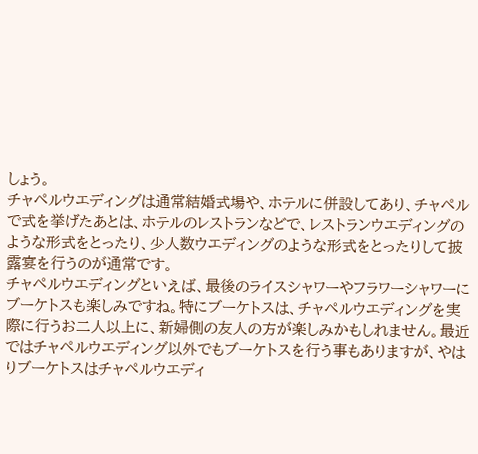しょう。
チャペルウエディングは通常結婚式場や、ホテルに併設してあり、チャペルで式を挙げたあとは、ホテルのレストランなどで、レストランウエディングのような形式をとったり、少人数ウエディングのような形式をとったりして披露宴を行うのが通常です。
チャペルウエディングといえば、最後のライスシャワーやフラワーシャワーにブーケトスも楽しみですね。特にブーケトスは、チャペルウエディングを実際に行うお二人以上に、新婦側の友人の方が楽しみかもしれません。最近ではチャペルウエディング以外でもブーケトスを行う事もありますが、やはりブーケトスはチャペルウエディ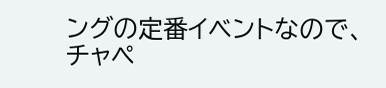ングの定番イベントなので、チャペ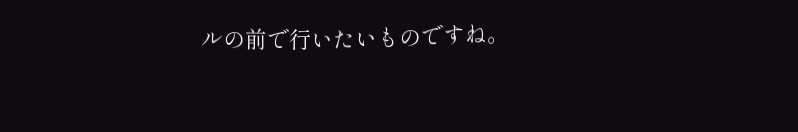ルの前で行いたいものですね。